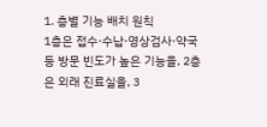1. 층별 기능 배치 원칙
1층은 접수·수납·영상검사·약국 등 방문 빈도가 높은 기능을, 2층은 외래 진료실을, 3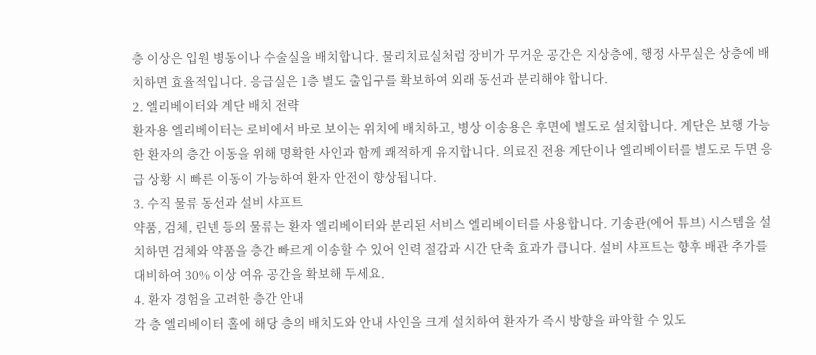층 이상은 입원 병동이나 수술실을 배치합니다. 물리치료실처럼 장비가 무거운 공간은 지상층에, 행정 사무실은 상층에 배치하면 효율적입니다. 응급실은 1층 별도 출입구를 확보하여 외래 동선과 분리해야 합니다.
2. 엘리베이터와 계단 배치 전략
환자용 엘리베이터는 로비에서 바로 보이는 위치에 배치하고, 병상 이송용은 후면에 별도로 설치합니다. 계단은 보행 가능한 환자의 층간 이동을 위해 명확한 사인과 함께 쾌적하게 유지합니다. 의료진 전용 계단이나 엘리베이터를 별도로 두면 응급 상황 시 빠른 이동이 가능하여 환자 안전이 향상됩니다.
3. 수직 물류 동선과 설비 샤프트
약품, 검체, 린넨 등의 물류는 환자 엘리베이터와 분리된 서비스 엘리베이터를 사용합니다. 기송관(에어 튜브) 시스템을 설치하면 검체와 약품을 층간 빠르게 이송할 수 있어 인력 절감과 시간 단축 효과가 큽니다. 설비 샤프트는 향후 배관 추가를 대비하여 30% 이상 여유 공간을 확보해 두세요.
4. 환자 경험을 고려한 층간 안내
각 층 엘리베이터 홀에 해당 층의 배치도와 안내 사인을 크게 설치하여 환자가 즉시 방향을 파악할 수 있도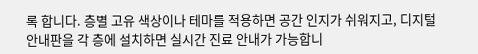록 합니다. 층별 고유 색상이나 테마를 적용하면 공간 인지가 쉬워지고, 디지털 안내판을 각 층에 설치하면 실시간 진료 안내가 가능합니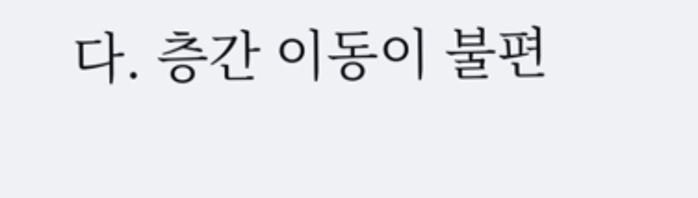다. 층간 이동이 불편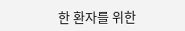한 환자를 위한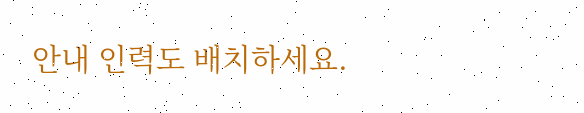안내 인력도 배치하세요.